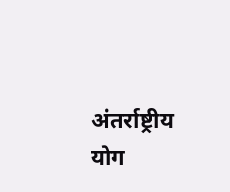अंतर्राष्ट्रीय योग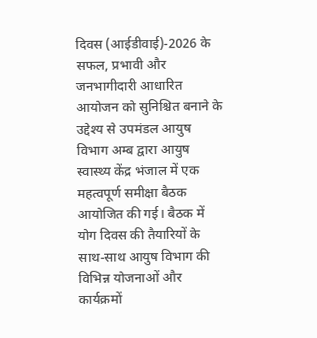दिवस (आईडीवाई)-2026 के सफल, प्रभावी और जनभागीदारी आधारित आयोजन को सुनिश्चित बनाने के उद्देश्य से उपमंडल आयुष विभाग अम्ब द्वारा आयुष स्वास्थ्य केंद्र भंजाल में एक महत्वपूर्ण समीक्षा बैठक आयोजित की गई। बैठक में योग दिवस की तैयारियों के साथ-साथ आयुष विभाग की विभिन्न योजनाओं और कार्यक्रमों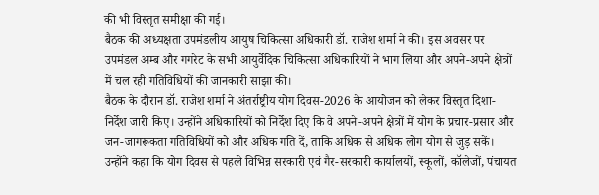की भी विस्तृत समीक्षा की गई।
बैठक की अध्यक्षता उपमंडलीय आयुष चिकित्सा अधिकारी डॉ. राजेश शर्मा ने की। इस अवसर पर उपमंडल अम्ब और गगरेट के सभी आयुर्वेदिक चिकित्सा अधिकारियों ने भाग लिया और अपने-अपने क्षेत्रों में चल रही गतिविधियों की जानकारी साझा की।
बैठक के दौरान डॉ. राजेश शर्मा ने अंतर्राष्ट्रीय योग दिवस-2026 के आयोजन को लेकर विस्तृत दिशा-निर्देश जारी किए। उन्होंने अधिकारियों को निर्देश दिए कि वे अपने-अपने क्षेत्रों में योग के प्रचार-प्रसार और जन-जागरूकता गतिविधियों को और अधिक गति दें, ताकि अधिक से अधिक लोग योग से जुड़ सकें।
उन्होंने कहा कि योग दिवस से पहले विभिन्न सरकारी एवं गैर-सरकारी कार्यालयों, स्कूलों, कॉलेजों, पंचायत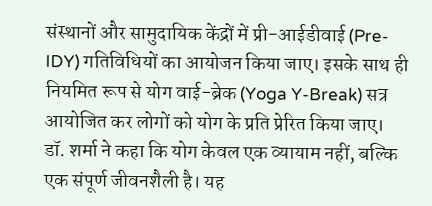संस्थानों और सामुदायिक केंद्रों में प्री-आईडीवाई (Pre-IDY) गतिविधियों का आयोजन किया जाए। इसके साथ ही नियमित रूप से योग वाई-ब्रेक (Yoga Y-Break) सत्र आयोजित कर लोगों को योग के प्रति प्रेरित किया जाए।
डॉ. शर्मा ने कहा कि योग केवल एक व्यायाम नहीं, बल्कि एक संपूर्ण जीवनशैली है। यह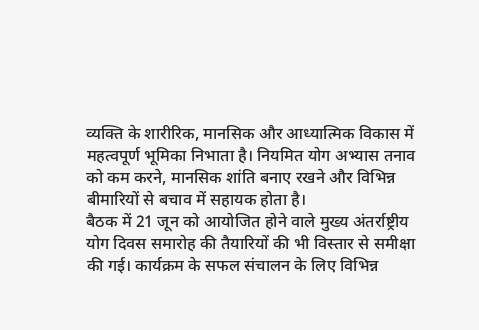व्यक्ति के शारीरिक, मानसिक और आध्यात्मिक विकास में महत्वपूर्ण भूमिका निभाता है। नियमित योग अभ्यास तनाव को कम करने, मानसिक शांति बनाए रखने और विभिन्न बीमारियों से बचाव में सहायक होता है।
बैठक में 21 जून को आयोजित होने वाले मुख्य अंतर्राष्ट्रीय योग दिवस समारोह की तैयारियों की भी विस्तार से समीक्षा की गई। कार्यक्रम के सफल संचालन के लिए विभिन्न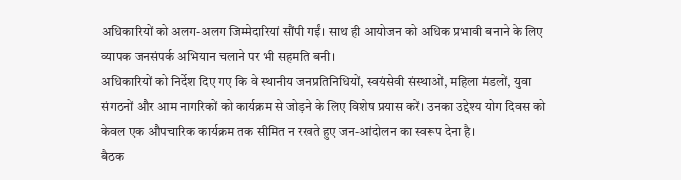अधिकारियों को अलग-अलग जिम्मेदारियां सौंपी गईं। साथ ही आयोजन को अधिक प्रभावी बनाने के लिए व्यापक जनसंपर्क अभियान चलाने पर भी सहमति बनी।
अधिकारियों को निर्देश दिए गए कि वे स्थानीय जनप्रतिनिधियों, स्वयंसेवी संस्थाओं, महिला मंडलों, युवा संगठनों और आम नागरिकों को कार्यक्रम से जोड़ने के लिए विशेष प्रयास करें। उनका उद्देश्य योग दिवस को केवल एक औपचारिक कार्यक्रम तक सीमित न रखते हुए जन-आंदोलन का स्वरूप देना है।
बैठक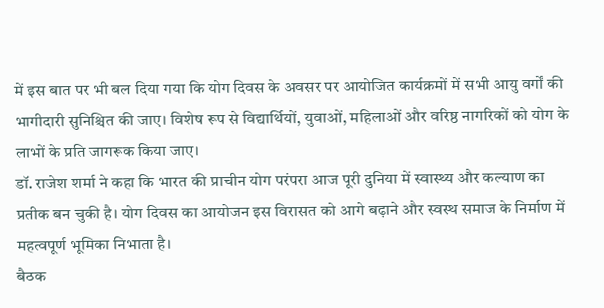में इस बात पर भी बल दिया गया कि योग दिवस के अवसर पर आयोजित कार्यक्रमों में सभी आयु वर्गों की भागीदारी सुनिश्चित की जाए। विशेष रूप से विद्यार्थियों, युवाओं, महिलाओं और वरिष्ठ नागरिकों को योग के लाभों के प्रति जागरूक किया जाए।
डॉ. राजेश शर्मा ने कहा कि भारत की प्राचीन योग परंपरा आज पूरी दुनिया में स्वास्थ्य और कल्याण का प्रतीक बन चुकी है। योग दिवस का आयोजन इस विरासत को आगे बढ़ाने और स्वस्थ समाज के निर्माण में महत्वपूर्ण भूमिका निभाता है।
बैठक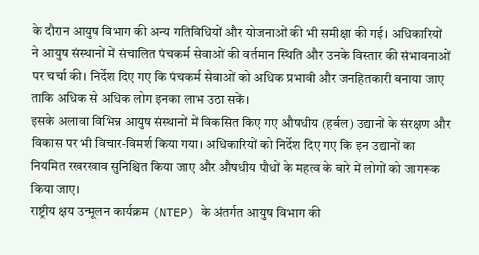के दौरान आयुष विभाग की अन्य गतिविधियों और योजनाओं की भी समीक्षा की गई। अधिकारियों ने आयुष संस्थानों में संचालित पंचकर्म सेवाओं की वर्तमान स्थिति और उनके विस्तार की संभावनाओं पर चर्चा की। निर्देश दिए गए कि पंचकर्म सेवाओं को अधिक प्रभावी और जनहितकारी बनाया जाए ताकि अधिक से अधिक लोग इनका लाभ उठा सकें।
इसके अलावा विभिन्न आयुष संस्थानों में विकसित किए गए औषधीय (हर्बल) उद्यानों के संरक्षण और विकास पर भी विचार-विमर्श किया गया। अधिकारियों को निर्देश दिए गए कि इन उद्यानों का नियमित रखरखाव सुनिश्चित किया जाए और औषधीय पौधों के महत्व के बारे में लोगों को जागरूक किया जाए।
राष्ट्रीय क्षय उन्मूलन कार्यक्रम (NTEP) के अंतर्गत आयुष विभाग की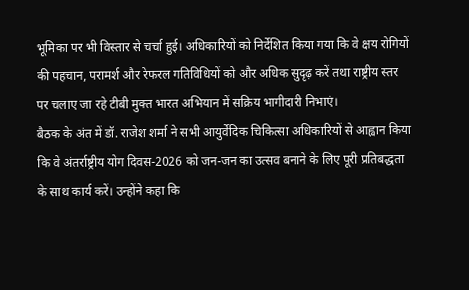भूमिका पर भी विस्तार से चर्चा हुई। अधिकारियों को निर्देशित किया गया कि वे क्षय रोगियों की पहचान, परामर्श और रेफरल गतिविधियों को और अधिक सुदृढ़ करें तथा राष्ट्रीय स्तर पर चलाए जा रहे टीबी मुक्त भारत अभियान में सक्रिय भागीदारी निभाएं।
बैठक के अंत में डॉ. राजेश शर्मा ने सभी आयुर्वेदिक चिकित्सा अधिकारियों से आह्वान किया कि वे अंतर्राष्ट्रीय योग दिवस-2026 को जन-जन का उत्सव बनाने के लिए पूरी प्रतिबद्धता के साथ कार्य करें। उन्होंने कहा कि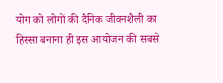योग को लोगों की दैनिक जीवनशैली का हिस्सा बनाना ही इस आयोजन की सबसे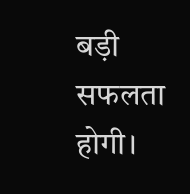बड़ी सफलता होगी।